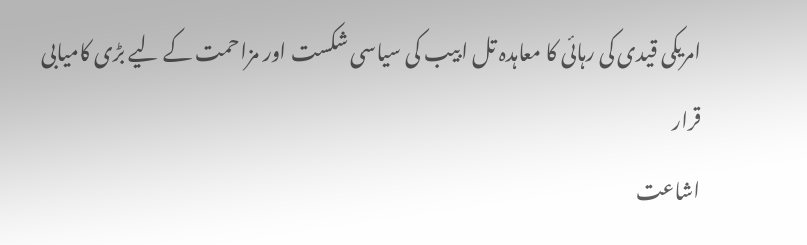امریکی قیدی کی رہائی کا معاہدہ تل ابیب کی سیاسی شکست اور مزاحمت کے لیے بڑی کامیابی قرار
اشاعت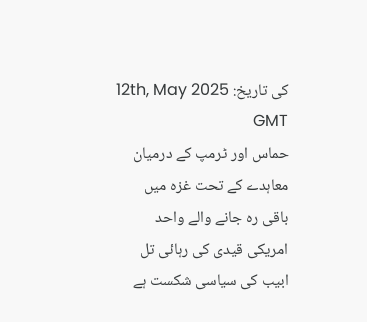کی تاریخ: 12th, May 2025 GMT
حماس اور ٹرمپ کے درمیان معاہدے کے تحت غزہ میں باقی رہ جانے والے واحد امریکی قیدی کی رہائی تل ابیب کی سیاسی شکست ہے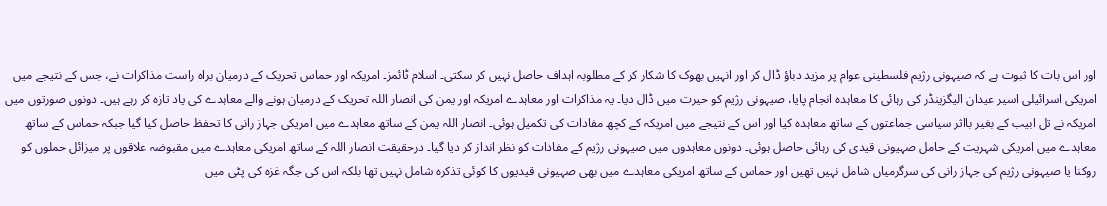اور اس بات کا ثبوت ہے کہ صیہونی رژیم فلسطینی عوام پر مزید دباؤ ڈال کر اور انہیں بھوک کا شکار کر کے مطلوبہ اہداف حاصل نہیں کر سکتی۔ اسلام ٹائمز۔ امریکہ اور حماس تحریک کے درمیان براہ راست مذاکرات نے، جس کے نتیجے میں امریکی اسرائیلی اسیر عیدان الیگزینڈر کی رہائی کا معاہدہ انجام پایا، صیہونی رژیم کو حیرت میں ڈال دیا۔ یہ مذاکرات اور معاہدے امریکہ اور یمن کی انصار اللہ تحریک کے درمیان ہونے والے معاہدے کی یاد تازہ کر رہے ہیں۔ دونوں صورتوں میں امریکہ نے تل ابیب کے بغیر بااثر سیاسی جماعتوں کے ساتھ معاہدہ کیا اور اس کے نتیجے میں امریکہ کے کچھ مفادات کی تکمیل ہوئی۔ انصار اللہ یمن کے ساتھ معاہدے میں امریکی جہاز رانی کا تحفظ حاصل کیا گیا جبکہ حماس کے ساتھ معاہدے میں امریکی شہریت کے حامل صہیونی قیدی کی رہائی حاصل ہوئی۔ دونوں معاہدوں میں صیہونی رژیم کے مفادات کو نظر انداز کر دیا گیا۔ درحقیقت انصار اللہ کے ساتھ امریکی معاہدے میں مقبوضہ علاقوں پر میزائل حملوں کو روکنا یا صیہونی رژیم کی جہاز رانی کی سرگرمیاں شامل نہیں تھیں اور حماس کے ساتھ امریکی معاہدے میں بھی صہیونی قیدیوں کا کوئی تذکرہ شامل نہیں تھا بلکہ اس کی جگہ غزہ کی پٹی میں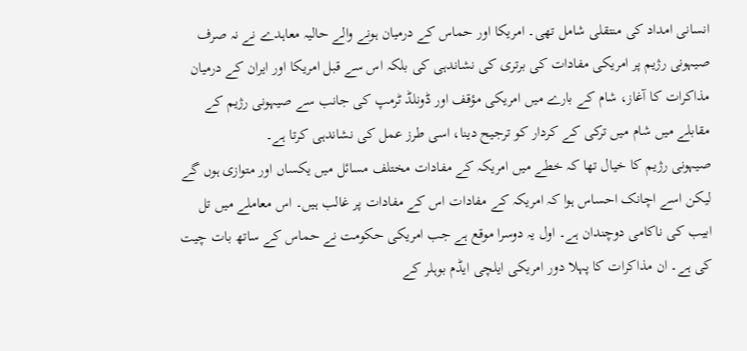انسانی امداد کی منتقلی شامل تھی۔ امریکا اور حماس کے درمیان ہونے والے حالیہ معاہدے نے نہ صرف صیہونی رژیم پر امریکی مفادات کی برتری کی نشاندہی کی بلکہ اس سے قبل امریکا اور ایران کے درمیان مذاکرات کا آغاز، شام کے بارے میں امریکی مؤقف اور ڈونلڈ ٹرمپ کی جانب سے صیہونی رژیم کے مقابلے میں شام میں ترکی کے کردار کو ترجیح دینا، اسی طرز عمل کی نشاندہی کرتا ہے۔
صیہونی رژیم کا خیال تھا کہ خطے میں امریکہ کے مفادات مختلف مسائل میں یکساں اور متوازی ہوں گے لیکن اسے اچانک احساس ہوا کہ امریکہ کے مفادات اس کے مفادات پر غالب ہیں۔ اس معاملے میں تل ابیب کی ناکامی دوچندان ہے۔ اول یہ دوسرا موقع ہے جب امریکی حکومت نے حماس کے ساتھ بات چیت کی ہے۔ ان مذاکرات کا پہلا دور امریکی ایلچی ایڈم بوہلر کے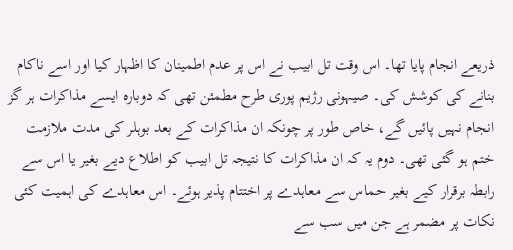ذریعے انجام پایا تھا۔ اس وقت تل ابیب نے اس پر عدم اطمینان کا اظہار کیا اور اسے ناکام بنانے کی کوشش کی۔ صیہونی رژیم پوری طرح مطمئن تھی کہ دوبارہ ایسے مذاکرات ہر گز انجام نہیں پائیں گے، خاص طور پر چونکہ ان مذاکرات کے بعد بوہلر کی مدت ملازمت ختم ہو گئی تھی۔ دوم یہ کہ ان مذاکرات کا نتیجہ تل ابیب کو اطلاع دیے بغیر یا اس سے رابطہ برقرار کیے بغیر حماس سے معاہدے پر اختتام پذیر ہوئے۔ اس معاہدے کی اہمیت کئی نکات پر مضمر ہے جن میں سب سے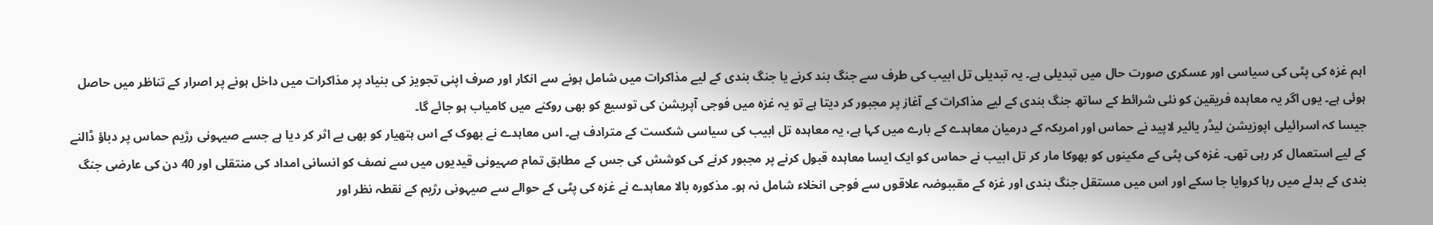اہم غزہ کی پٹی کی سیاسی اور عسکری صورت حال میں تبدیلی ہے۔ یہ تبدیلی تل ابیب کی طرف سے جنگ بند کرنے یا جنگ بندی کے لیے مذاکرات میں شامل ہونے سے انکار اور صرف اپنی تجویز کی بنیاد پر مذاکرات میں داخل ہونے پر اصرار کے تناظر میں حاصل ہوئی ہے۔ یوں اگر یہ معاہدہ فریقین کو نئی شرائط کے ساتھ جنگ بندی کے لیے مذاکرات کے آغاز پر مجبور کر دیتا ہے تو یہ غزہ میں فوجی آپریشن کی توسیع کو بھی روکنے میں کامیاب ہو جائے گا۔
جیسا کہ اسرائیلی اپوزیشن لیڈر یائیر لاپید نے حماس اور امریکہ کے درمیان معاہدے کے بارے میں کہا ہے، یہ معاہدہ تل ابیب کی سیاسی شکست کے مترادف ہے۔ اس معاہدے نے بھوک کے اس ہتھیار کو بھی بے اثر کر دیا ہے جسے صیہونی رژیم حماس پر دباؤ ڈالنے کے لیے استعمال کر رہی تھی۔ غزہ کی پٹی کے مکینوں کو بھوکا مار کر تل ابیب نے حماس کو ایک ایسا معاہدہ قبول کرنے پر مجبور کرنے کی کوشش کی جس کے مطابق تمام صہیونی قیدیوں میں سے نصف کو انسانی امداد کی منتقلی اور 40 دن کی عارضی جنگ بندی کے بدلے میں رہا کروایا جا سکے اور اس میں مستقل جنگ بندی اور غزہ کے مقببوضہ علاقوں سے فوجی انخلاء شامل نہ ہو۔ مذکورہ بالا معاہدے نے غزہ کی پٹی کے حوالے سے صیہونی رژیم کے نقطہ نظر اور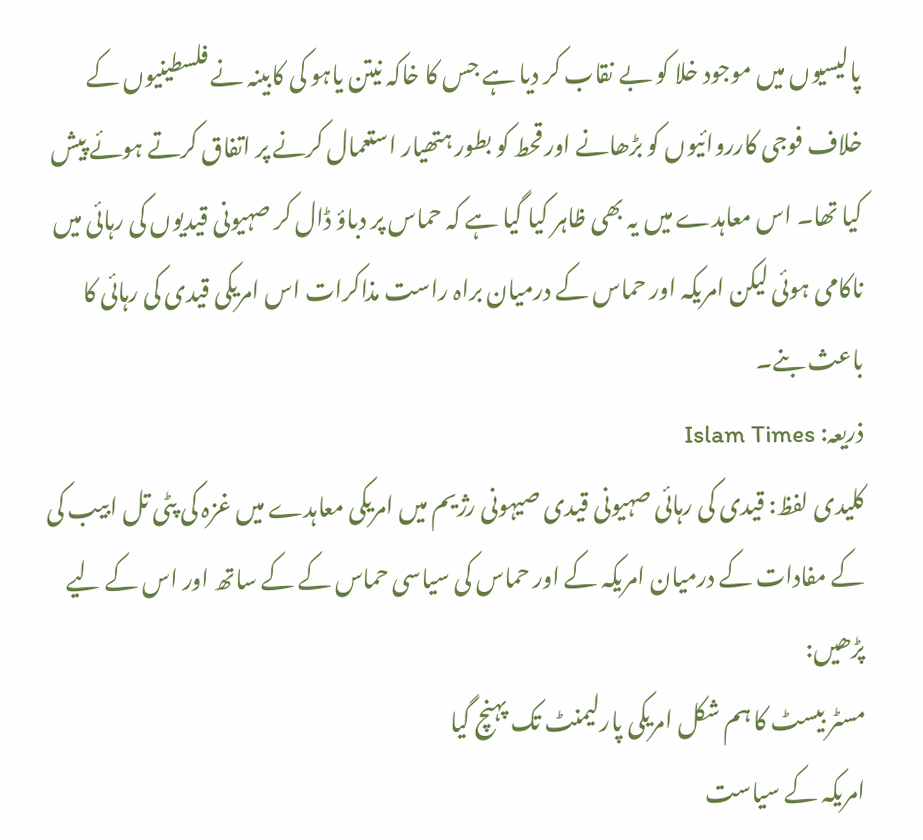پالیسیوں میں موجود خلا کو بے نقاب کر دیا ہے جس کا خاکہ نیتن یاہو کی کابینہ نے فلسطینیوں کے خلاف فوجی کارروائیوں کو بڑھانے اور قحط کو بطور ہتھیار استعمال کرنے پر اتفاق کرتے ہوئے پیش کیا تھا۔ اس معاہدے میں یہ بھی ظاہر کیا گیا ہے کہ حماس پر دباؤ ڈال کر صہیونی قیدیوں کی رہائی میں ناکامی ہوئی لیکن امریکہ اور حماس کے درمیان براہ راست مذاکرات اس امریکی قیدی کی رہائی کا باعث بنے۔
ذریعہ: Islam Times
کلیدی لفظ: قیدی کی رہائی صہیونی قیدی صیہونی رژیم میں امریکی معاہدے میں غزہ کی پٹی تل ابیب کی کے مفادات کے درمیان امریکہ کے اور حماس کی سیاسی حماس کے کے ساتھ اور اس کے لیے
پڑھیں:
مسٹر بیسٹ کا ہم شکل امریکی پارلیمنٹ تک پہنچ گیا
امریکہ کے سیاست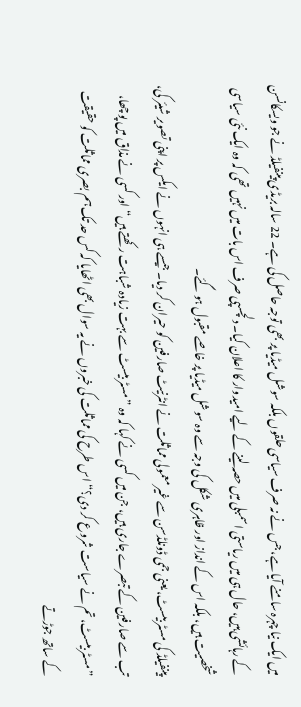میں ایک نیا چہرہ سامنے آیا ہے، جس نے نہ صرف سیاسی حلقوں بلکہ سوشل میڈیا پر بھی توجہ حاصل کی ہے۔ 22 سالہ بریڈی پینفیلڈ نے جو ویسکانسن کے رہائشی ہیں، حال ہی میں ریاستی اسمبلی میں حصہ لینے کے لیے امیدوار کا اعلان کیا۔ دلچسپی صرف اس بات میں نہیں تھی کہ وہ ایک نئی سیاسی شخصیت ہیں، بلکہ اس کے انداز اور ظاہری شکل کی وجہ سے وہ سوشل میڈیا پر خاصے مقبول ہو گئے۔
پینفیلڈ کی مسٹر بیسٹ، یعنی جمی ڈونلڈسن سے غیر معمولی مماثلت نے انٹرنیٹ صارفین کو حیران کر دیا۔ جیسے ہی انہوں نے ایکس پر اپنی تصویر شیئر کی، تب سے صارفین کے تبصرے جاری ہیں، جن میں کسی نے کہا کہ وہ ”مسٹر بیسٹ سے بہت زیادہ شباہت رکھتے ہیں“ اور کسی نے مذاق میں پوچھا، ”مسٹر بیسٹ، تم نے سیاست شروع کر دی؟“ اس طرح کی مماثلت کی خبروں نے یہ سوال بھی اٹھایا کہ کس حد تک ہم بصری مماثلت کو حقیقت کے ساتھ جوڑتے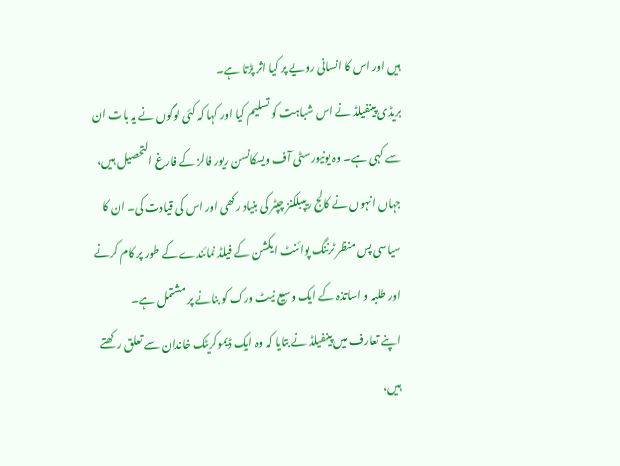ہیں اور اس کا انسانی رویے پر کیا اثر پڑتا ہے۔
بریڈی پینفیلڈ نے اس شباہت کو تسلیم کیا اور کہا کہ کئی لوگوں نے یہ بات ان سے کہی ہے۔ وہ یونیورسٹی آف ویسکانسن ریور فالز کے فارغ التحصیل ہیں، جہاں انہوں نے کالج ریپبلکنز چپٹر کی بنیاد رکھی اور اس کی قیادت کی۔ ان کا سیاسی پس منظر ٹرننگ پوائنٹ ایکشن کے فیلڈ نمائندے کے طور پر کام کرنے اور طلبہ و اساتذہ کے ایک وسیع نیٹ ورک کو بنانے پر مشتمل ہے۔
اپنے تعارف میں پینفیلڈ نے بتایا کہ وہ ایک ڈیموکریٹک خاندان سے تعلق رکھتے ہیں،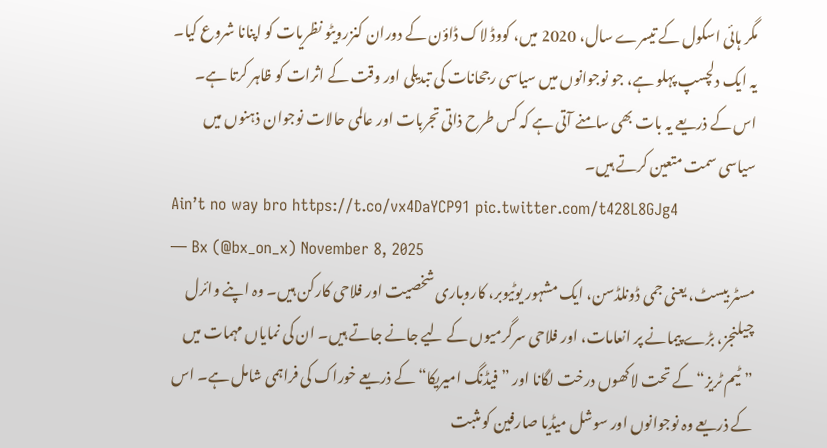مگر ہائی اسکول کے تیسرے سال، 2020 میں، کووڈ لاک ڈاؤن کے دوران کنزرویٹو نظریات کو اپنانا شروع کیا۔ یہ ایک دلچسپ پہلو ہے، جو نوجوانوں میں سیاسی رجحانات کی تبدیلی اور وقت کے اثرات کو ظاہر کرتا ہے۔ اس کے ذریعے یہ بات بھی سامنے آتی ہے کہ کس طرح ذاتی تجربات اور عالمی حالات نوجوان ذہنوں میں سیاسی سمت متعین کرتے ہیں۔
Ain’t no way bro https://t.co/vx4DaYCP91 pic.twitter.com/t428L8GJg4
— Bx (@bx_on_x) November 8, 2025
مسٹر بیسٹ، یعنی جمی ڈونلڈسن، ایک مشہور یوٹیوبر، کاروباری شخصیت اور فلاحی کارکن ہیں۔ وہ اپنے وائرل چیلنجز، بڑے پیمانے پر انعامات، اور فلاحی سرگرمیوں کے لیے جانے جاتے ہیں۔ ان کی نمایاں مہمات میں ”ٹیم ٹریز“ کے تحت لاکھوں درخت لگانا اور ”فیڈنگ امیریکا“ کے ذریعے خوراک کی فراہمی شامل ہے۔ اس کے ذریعے وہ نوجوانوں اور سوشل میڈیا صارفین کو مثبت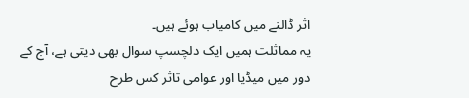اثر ڈالنے میں کامیاب ہوئے ہیں۔
یہ مماثلت ہمیں ایک دلچسپ سوال بھی دیتی ہے، آج کے دور میں میڈیا اور عوامی تاثر کس طرح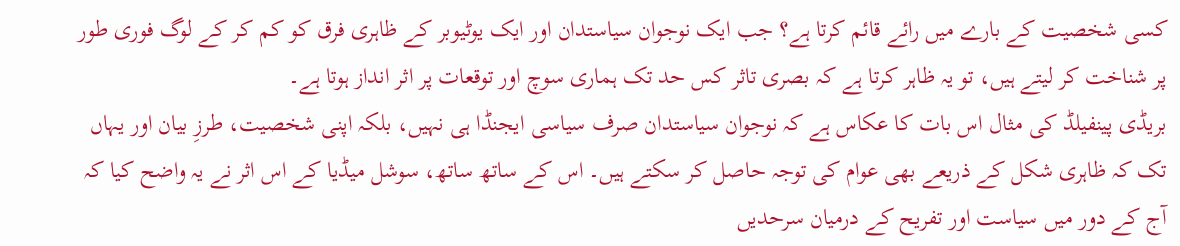کسی شخصیت کے بارے میں رائے قائم کرتا ہے؟ جب ایک نوجوان سیاستدان اور ایک یوٹیوبر کے ظاہری فرق کو کم کر کے لوگ فوری طور پر شناخت کر لیتے ہیں، تو یہ ظاہر کرتا ہے کہ بصری تاثر کس حد تک ہماری سوچ اور توقعات پر اثر انداز ہوتا ہے۔
بریڈی پینفیلڈ کی مثال اس بات کا عکاس ہے کہ نوجوان سیاستدان صرف سیاسی ایجنڈا ہی نہیں، بلکہ اپنی شخصیت، طرزِ بیان اور یہاں تک کہ ظاہری شکل کے ذریعے بھی عوام کی توجہ حاصل کر سکتے ہیں۔ اس کے ساتھ ساتھ، سوشل میڈیا کے اس اثر نے یہ واضح کیا کہ آج کے دور میں سیاست اور تفریح کے درمیان سرحدیں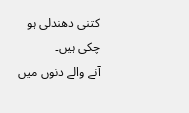کتنی دھندلی ہو چکی ہیں۔
آنے والے دنوں میں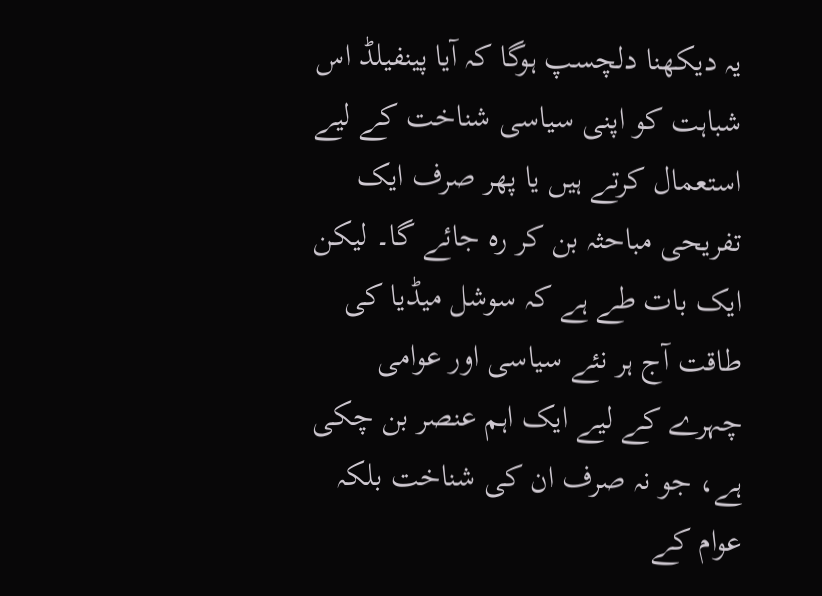یہ دیکھنا دلچسپ ہوگا کہ آیا پینفیلڈ اس شباہت کو اپنی سیاسی شناخت کے لیے استعمال کرتے ہیں یا پھر صرف ایک تفریحی مباحثہ بن کر رہ جائے گا۔ لیکن ایک بات طے ہے کہ سوشل میڈیا کی طاقت آج ہر نئے سیاسی اور عوامی چہرے کے لیے ایک اہم عنصر بن چکی ہے، جو نہ صرف ان کی شناخت بلکہ عوام کے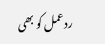ردعمل کو بھی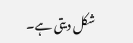شکل دیتی ہے۔